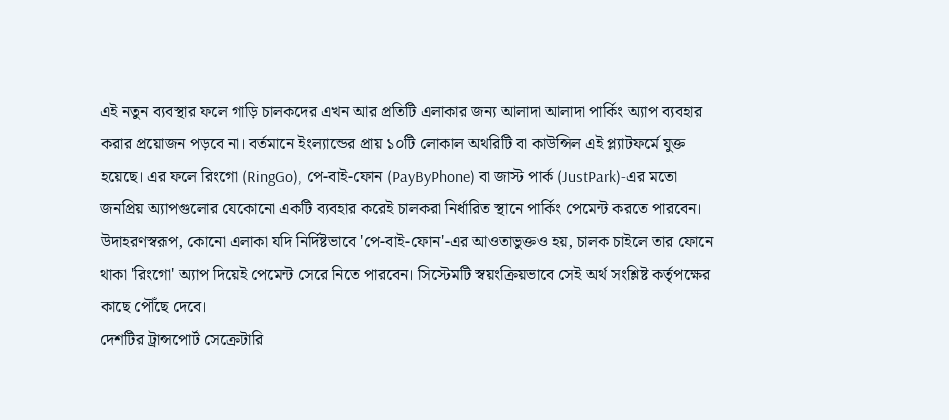এই নতুন ব্যবস্থার ফলে গাড়ি চালকদের এখন আর প্রতিটি এলাকার জন্য আলাদা আলাদা পার্কিং অ্যাপ ব্যবহার করার প্রয়োজন পড়বে না। বর্তমানে ইংল্যান্ডের প্রায় ১০টি লোকাল অথরিটি বা কাউন্সিল এই প্ল্যাটফর্মে যুক্ত হয়েছে। এর ফলে রিংগো (RingGo), পে-বাই-ফোন (PayByPhone) বা জাস্ট পার্ক (JustPark)-এর মতো জনপ্রিয় অ্যাপগুলোর যেকোনো একটি ব্যবহার করেই চালকরা নির্ধারিত স্থানে পার্কিং পেমেন্ট করতে পারবেন। উদাহরণস্বরূপ, কোনো এলাকা যদি নির্দিষ্টভাবে 'পে-বাই-ফোন'-এর আওতাভুক্তও হয়, চালক চাইলে তার ফোনে থাকা 'রিংগো' অ্যাপ দিয়েই পেমেন্ট সেরে নিতে পারবেন। সিস্টেমটি স্বয়ংক্রিয়ভাবে সেই অর্থ সংশ্লিষ্ট কর্তৃপক্ষের কাছে পৌঁছে দেবে।
দেশটির ট্রান্সপোর্ট সেক্রেটারি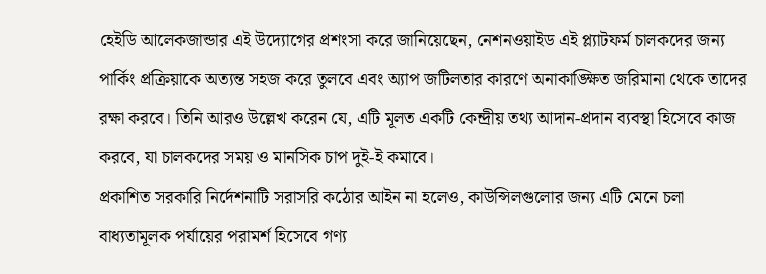হেইডি আলেকজান্ডার এই উদ্যোগের প্রশংসা করে জানিয়েছেন, নেশনওয়াইড এই প্ল্যাটফর্ম চালকদের জন্য পার্কিং প্রক্রিয়াকে অত্যন্ত সহজ করে তুলবে এবং অ্যাপ জটিলতার কারণে অনাকাঙ্ক্ষিত জরিমানা থেকে তাদের রক্ষা করবে। তিনি আরও উল্লেখ করেন যে, এটি মূলত একটি কেন্দ্রীয় তথ্য আদান-প্রদান ব্যবস্থা হিসেবে কাজ করবে, যা চালকদের সময় ও মানসিক চাপ দুই-ই কমাবে।
প্রকাশিত সরকারি নির্দেশনাটি সরাসরি কঠোর আইন না হলেও, কাউন্সিলগুলোর জন্য এটি মেনে চলা বাধ্যতামূলক পর্যায়ের পরামর্শ হিসেবে গণ্য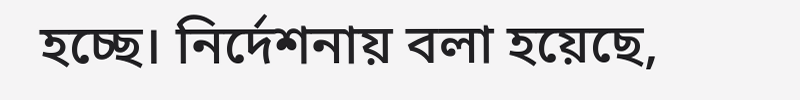হচ্ছে। নির্দেশনায় বলা হয়েছে,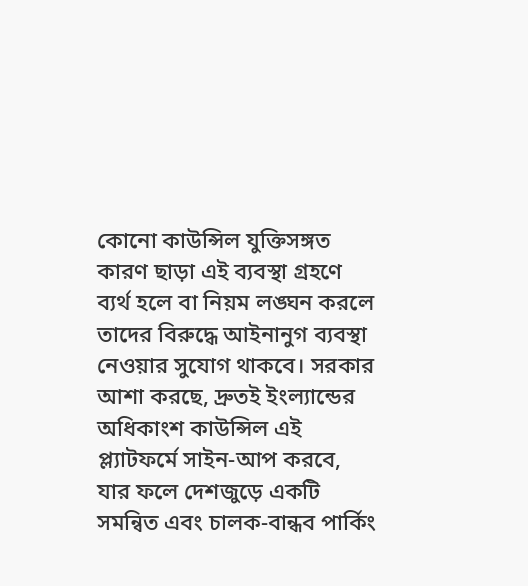কোনো কাউন্সিল যুক্তিসঙ্গত কারণ ছাড়া এই ব্যবস্থা গ্রহণে ব্যর্থ হলে বা নিয়ম লঙ্ঘন করলে তাদের বিরুদ্ধে আইনানুগ ব্যবস্থা নেওয়ার সুযোগ থাকবে। সরকার আশা করছে, দ্রুতই ইংল্যান্ডের অধিকাংশ কাউন্সিল এই প্ল্যাটফর্মে সাইন-আপ করবে, যার ফলে দেশজুড়ে একটি সমন্বিত এবং চালক-বান্ধব পার্কিং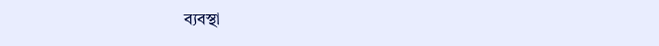ব্যবস্থা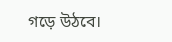গড়ে উঠবে।